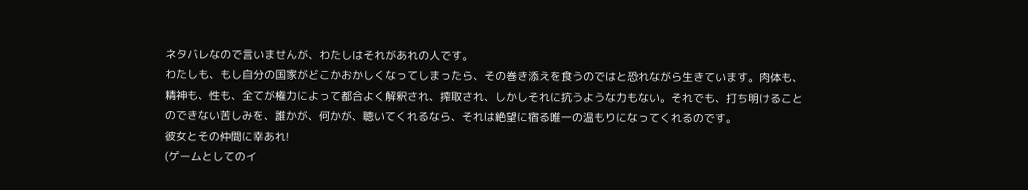ネタバレなので言いませんが、わたしはそれがあれの人です。
わたしも、もし自分の国家がどこかおかしくなってしまったら、その巻き添えを食うのではと恐れながら生きています。肉体も、精神も、性も、全てが権力によって都合よく解釈され、搾取され、しかしそれに抗うような力もない。それでも、打ち明けることのできない苦しみを、誰かが、何かが、聴いてくれるなら、それは絶望に宿る唯一の温もりになってくれるのです。
彼女とその仲間に幸あれ!
(ゲームとしてのイ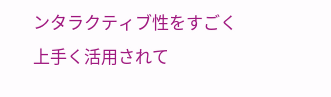ンタラクティブ性をすごく上手く活用されて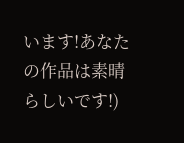います!あなたの作品は素晴らしいです!)